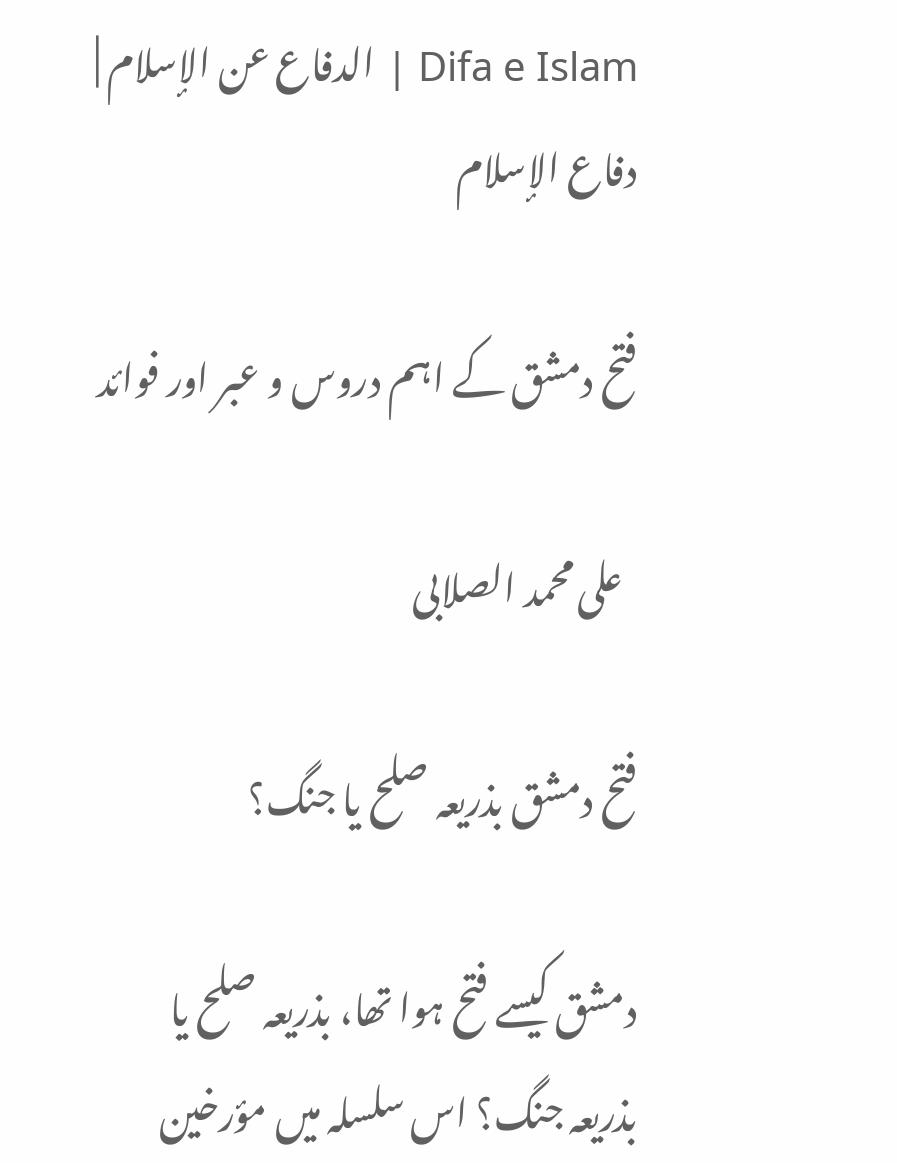Difa e Islam | الدفاع عن الإسلام | دفاع الإسلام

فتح دمشق کے اہم دروس و عبر اور فوائد

  علی محمد الصلابی

فتح دمشق بذریعہ صلح یا جنگ؟

دمشق کیسے فتح ہوا تھا، بذریعہ صلح یا بذریعہ جنگ؟ اس سلسلہ میں مؤرخین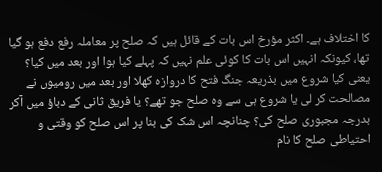کا اختلاف ہے۔ اکثر مؤرخ اس بات کے قائل ہیں کہ صلح پر معاملہ رفع دفع ہو گیا تھا، کیونکہ انہیں اس بات کا کوئی علم نہیں کہ پہلے کیا ہوا اور بعد میں کیا؟ یعنی کیا شروع میں بذریعہ جنگ فتح کا دروازہ کھلا اور بعد میں رومیوں نے مصالحت کر لی یا شروع ہی سے وہ صلح جو تھے؟ یا فریق ثانی کے دباؤ میں آکر بدرجہ مجبوری صلح کی؟ چنانچہ اس شک کی بنا پر اس صلح کو وقتی و احتیاطی صلح کا نام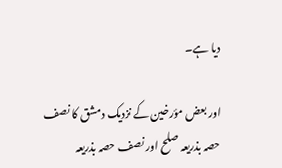دیا ہے۔

اور بعض مؤرخین کے نزدیک دمشق کا نصف حصہ بذریعہ صلح اور نصف حصہ بذریعہ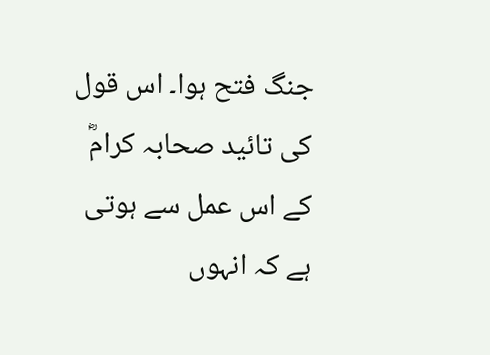جنگ فتح ہوا۔ اس قول کی تائید صحابہ کرامؓ کے اس عمل سے ہوتی ہے کہ انہوں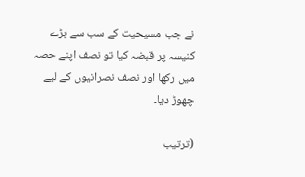نے جب مسیحیت کے سب سے بڑے کنیسہ پر قبضہ کیا تو نصف اپنے حصہ میں رکھا اور نصف نصرانیوں کے لیے چھوڑ دیا۔

(ترتیب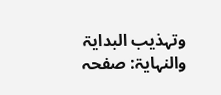وتہذیب البدایۃ والنہایۃ: صفحہ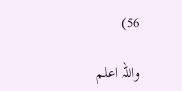56)

واللہ اعلم